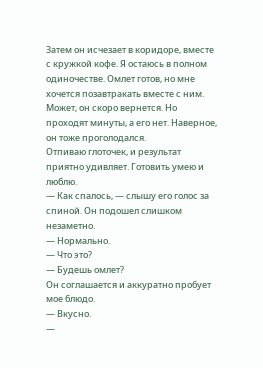Затем он исчезает в коридоре, вместе с кружкой кофе. Я остаюсь в полном одиночестве. Омлет готов, но мне хочется позавтракать вместе с ним.
Может, он скоро вернется. Но проходят минуты, а его нет. Наверное, он тоже проголодался.
Отпиваю глоточек, и результат приятно удивляет. Готовить умею и люблю.
— Как спалось, — слышу его голос за спиной. Он подошел слишком незаметно.
— Нормально.
— Что это?
— Будешь омлет?
Он соглашается и аккуратно пробует мое блюдо.
— Вкусно.
—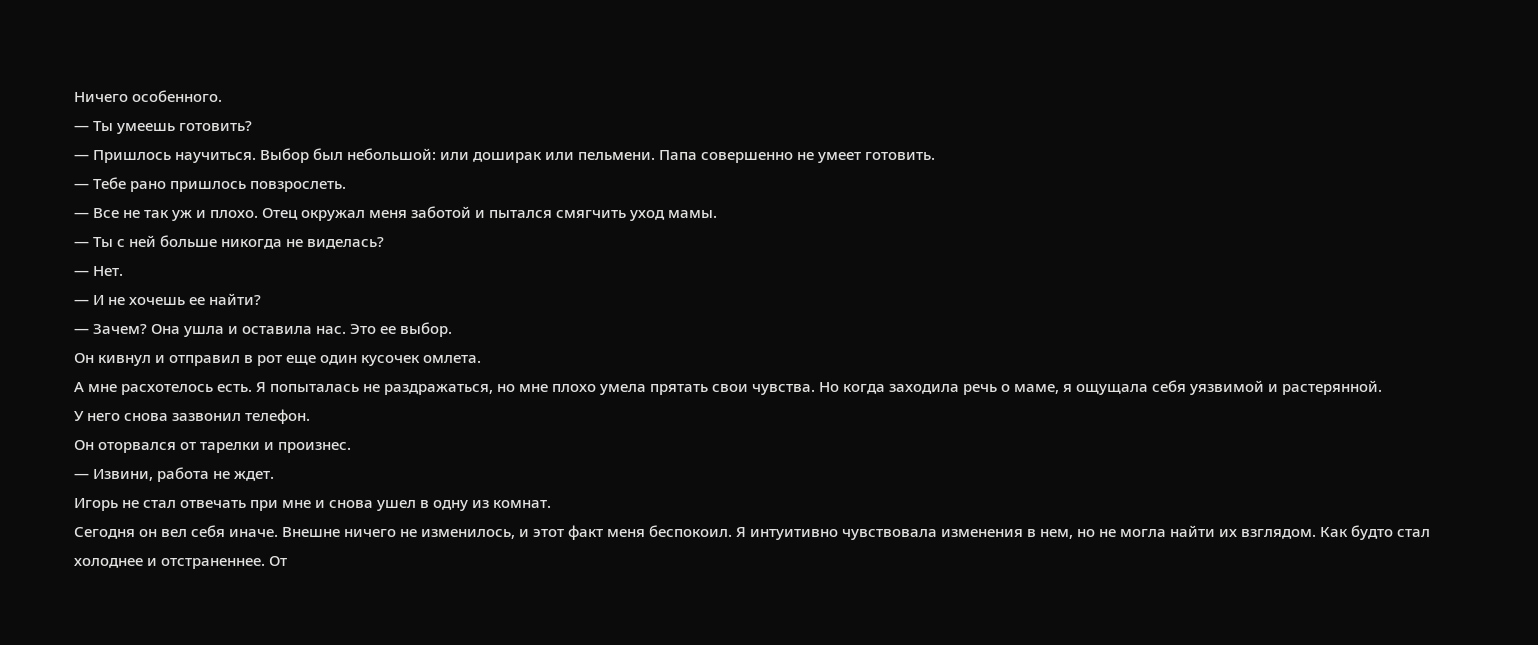Ничего особенного.
— Ты умеешь готовить?
— Пришлось научиться. Выбор был небольшой: или доширак или пельмени. Папа совершенно не умеет готовить.
— Тебе рано пришлось повзрослеть.
— Все не так уж и плохо. Отец окружал меня заботой и пытался смягчить уход мамы.
— Ты с ней больше никогда не виделась?
— Нет.
— И не хочешь ее найти?
— Зачем? Она ушла и оставила нас. Это ее выбор.
Он кивнул и отправил в рот еще один кусочек омлета.
А мне расхотелось есть. Я попыталась не раздражаться, но мне плохо умела прятать свои чувства. Но когда заходила речь о маме, я ощущала себя уязвимой и растерянной.
У него снова зазвонил телефон.
Он оторвался от тарелки и произнес.
— Извини, работа не ждет.
Игорь не стал отвечать при мне и снова ушел в одну из комнат.
Сегодня он вел себя иначе. Внешне ничего не изменилось, и этот факт меня беспокоил. Я интуитивно чувствовала изменения в нем, но не могла найти их взглядом. Как будто стал холоднее и отстраненнее. От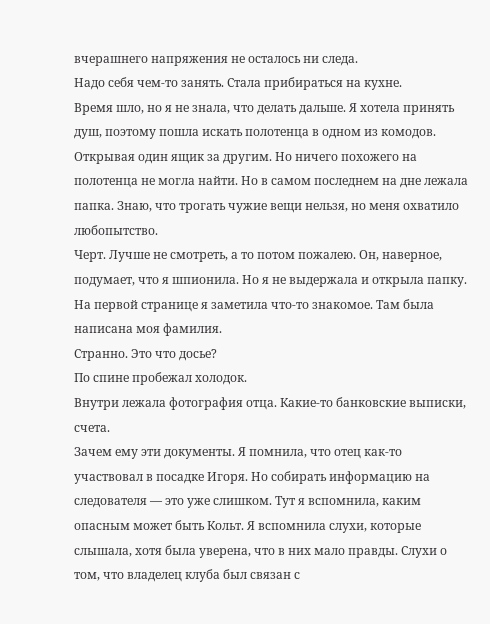вчерашнего напряжения не осталось ни следа.
Надо себя чем-то занять. Стала прибираться на кухне.
Время шло, но я не знала, что делать дальше. Я хотела принять душ, поэтому пошла искать полотенца в одном из комодов. Открывая один ящик за другим. Но ничего похожего на полотенца не могла найти. Но в самом последнем на дне лежала папка. Знаю, что трогать чужие вещи нельзя, но меня охватило любопытство.
Черт. Лучше не смотреть, а то потом пожалею. Он, наверное, подумает, что я шпионила. Но я не выдержала и открыла папку. На первой странице я заметила что-то знакомое. Там была написана моя фамилия.
Странно. Это что досье?
По спине пробежал холодок.
Внутри лежала фотография отца. Какие-то банковские выписки, счета.
Зачем ему эти документы. Я помнила, что отец как-то участвовал в посадке Игоря. Но собирать информацию на следователя — это уже слишком. Тут я вспомнила, каким опасным может быть Кольт. Я вспомнила слухи, которые слышала, хотя была уверена, что в них мало правды. Слухи о том, что владелец клуба был связан с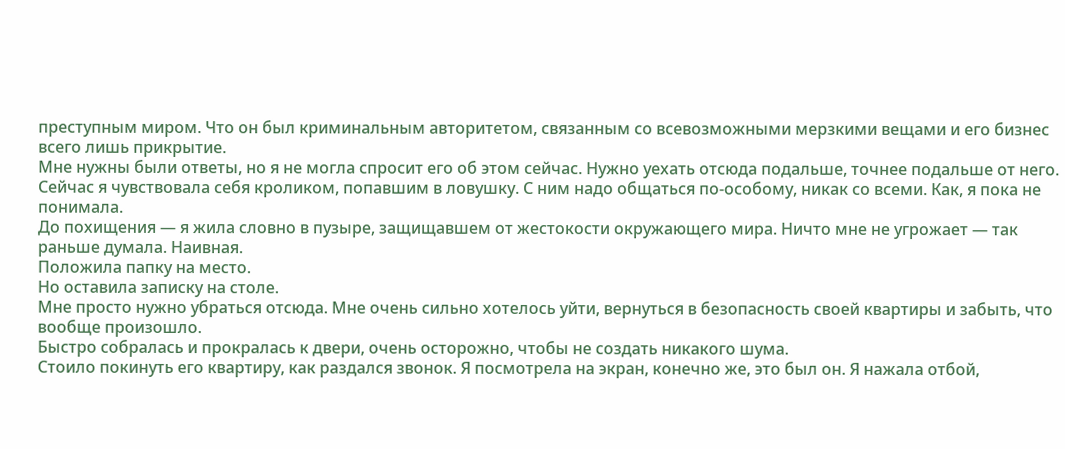преступным миром. Что он был криминальным авторитетом, связанным со всевозможными мерзкими вещами и его бизнес всего лишь прикрытие.
Мне нужны были ответы, но я не могла спросит его об этом сейчас. Нужно уехать отсюда подальше, точнее подальше от него. Сейчас я чувствовала себя кроликом, попавшим в ловушку. С ним надо общаться по-особому, никак со всеми. Как, я пока не понимала.
До похищения — я жила словно в пузыре, защищавшем от жестокости окружающего мира. Ничто мне не угрожает — так раньше думала. Наивная.
Положила папку на место.
Но оставила записку на столе.
Мне просто нужно убраться отсюда. Мне очень сильно хотелось уйти, вернуться в безопасность своей квартиры и забыть, что вообще произошло.
Быстро собралась и прокралась к двери, очень осторожно, чтобы не создать никакого шума.
Стоило покинуть его квартиру, как раздался звонок. Я посмотрела на экран, конечно же, это был он. Я нажала отбой,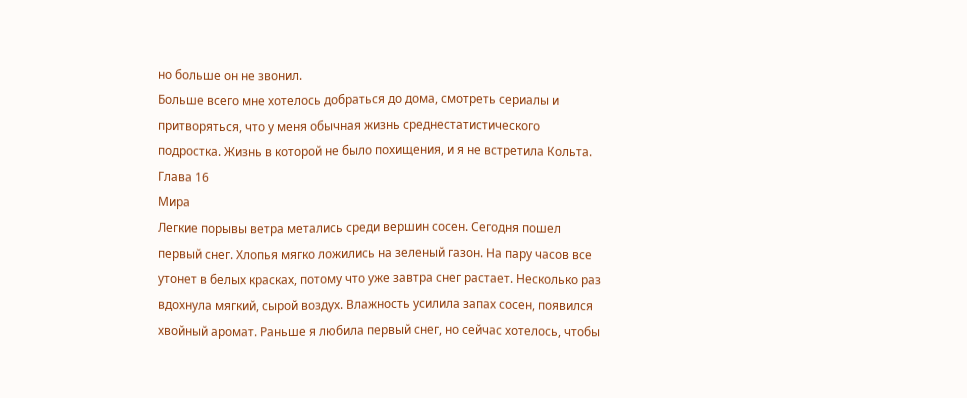но больше он не звонил.
Больше всего мне хотелось добраться до дома, смотреть сериалы и притворяться, что у меня обычная жизнь среднестатистического подростка. Жизнь в которой не было похищения, и я не встретила Кольта.
Глава 16
Мира
Легкие порывы ветра метались среди вершин сосен. Сегодня пошел первый снег. Хлопья мягко ложились на зеленый газон. На пару часов все утонет в белых красках, потому что уже завтра снег растает. Несколько раз вдохнула мягкий, сырой воздух. Влажность усилила запах сосен, появился хвойный аромат. Раньше я любила первый снег, но сейчас хотелось, чтобы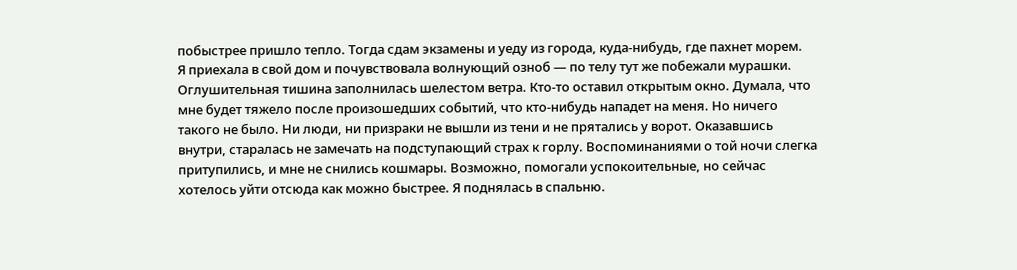побыстрее пришло тепло. Тогда сдам экзамены и уеду из города, куда-нибудь, где пахнет морем.
Я приехала в свой дом и почувствовала волнующий озноб — по телу тут же побежали мурашки. Оглушительная тишина заполнилась шелестом ветра. Кто-то оставил открытым окно. Думала, что мне будет тяжело после произошедших событий, что кто-нибудь нападет на меня. Но ничего такого не было. Ни люди, ни призраки не вышли из тени и не прятались у ворот. Оказавшись внутри, старалась не замечать на подступающий страх к горлу. Воспоминаниями о той ночи слегка притупились, и мне не снились кошмары. Возможно, помогали успокоительные, но сейчас хотелось уйти отсюда как можно быстрее. Я поднялась в спальню.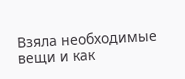Взяла необходимые вещи и как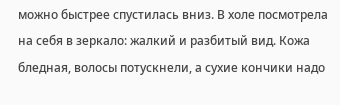можно быстрее спустилась вниз. В холе посмотрела на себя в зеркало: жалкий и разбитый вид. Кожа бледная, волосы потускнели, а сухие кончики надо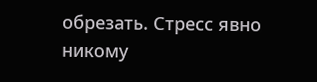обрезать. Стресс явно никому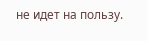не идет на пользу.